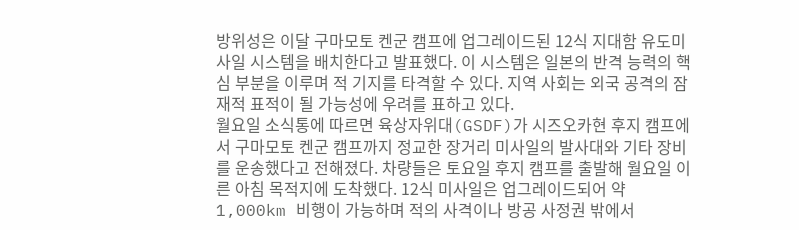방위성은 이달 구마모토 켄군 캠프에 업그레이드된 12식 지대함 유도미사일 시스템을 배치한다고 발표했다. 이 시스템은 일본의 반격 능력의 핵심 부분을 이루며 적 기지를 타격할 수 있다. 지역 사회는 외국 공격의 잠재적 표적이 될 가능성에 우려를 표하고 있다.
월요일 소식통에 따르면 육상자위대(GSDF)가 시즈오카현 후지 캠프에서 구마모토 켄군 캠프까지 정교한 장거리 미사일의 발사대와 기타 장비를 운송했다고 전해졌다. 차량들은 토요일 후지 캠프를 출발해 월요일 이른 아침 목적지에 도착했다. 12식 미사일은 업그레이드되어 약 1,000km 비행이 가능하며 적의 사격이나 방공 사정권 밖에서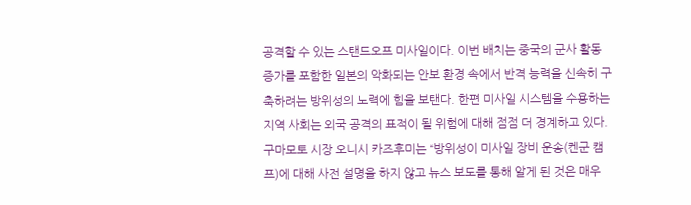공격할 수 있는 스탠드오프 미사일이다. 이번 배치는 중국의 군사 활동 증가를 포함한 일본의 악화되는 안보 환경 속에서 반격 능력을 신속히 구축하려는 방위성의 노력에 힘을 보탠다. 한편 미사일 시스템을 수용하는 지역 사회는 외국 공격의 표적이 될 위험에 대해 점점 더 경계하고 있다. 구마모토 시장 오니시 카즈후미는 “방위성이 미사일 장비 운송(켄군 캠프)에 대해 사전 설명을 하지 않고 뉴스 보도를 통해 알게 된 것은 매우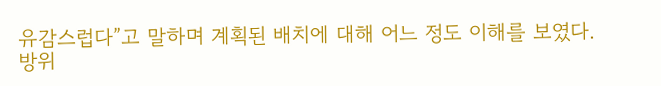유감스럽다”고 말하며 계획된 배치에 대해 어느 정도 이해를 보였다. 방위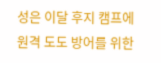성은 이달 후지 캠프에 원격 도도 방어를 위한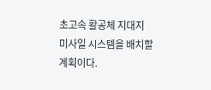초고속 활공체 지대지 미사일 시스템을 배치할 계획이다.